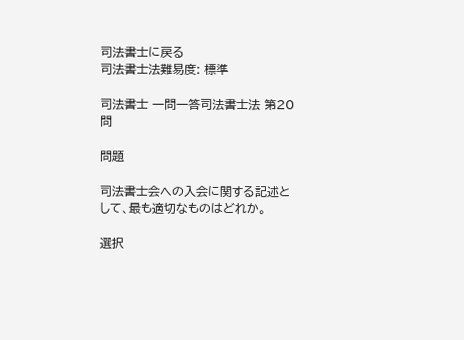司法書士に戻る
司法書士法難易度: 標準

司法書士 一問一答司法書士法 第20問

問題

司法書士会への入会に関する記述として、最も適切なものはどれか。

選択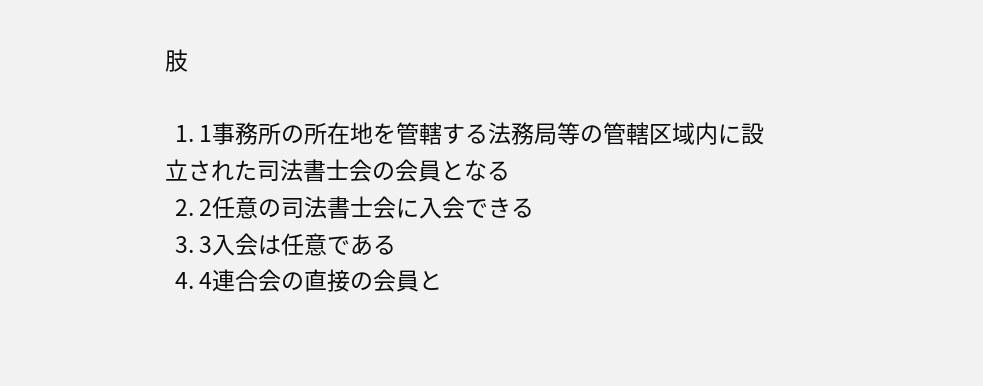肢

  1. 1事務所の所在地を管轄する法務局等の管轄区域内に設立された司法書士会の会員となる
  2. 2任意の司法書士会に入会できる
  3. 3入会は任意である
  4. 4連合会の直接の会員と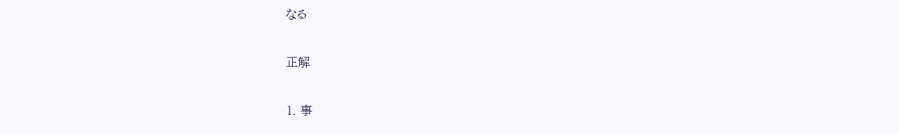なる

正解

1. 事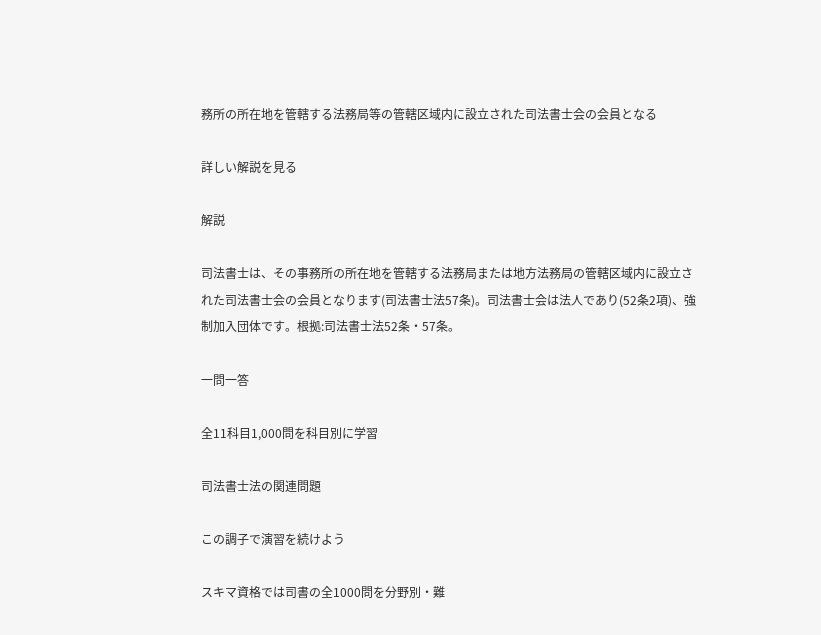務所の所在地を管轄する法務局等の管轄区域内に設立された司法書士会の会員となる

詳しい解説を見る

解説

司法書士は、その事務所の所在地を管轄する法務局または地方法務局の管轄区域内に設立された司法書士会の会員となります(司法書士法57条)。司法書士会は法人であり(52条2項)、強制加入団体です。根拠:司法書士法52条・57条。

一問一答

全11科目1,000問を科目別に学習

司法書士法の関連問題

この調子で演習を続けよう

スキマ資格では司書の全1000問を分野別・難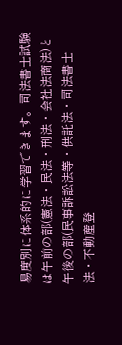易度別に体系的に学習できます。司法書士試験は午前の部(憲法・民法・刑法・会社法商法)と午後の部(民事訴訟法等・供託法・司法書士法・不動産登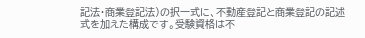記法・商業登記法)の択一式に、不動産登記と商業登記の記述式を加えた構成です。受験資格は不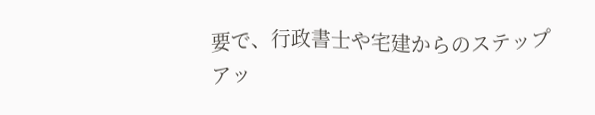要で、行政書士や宅建からのステップアッ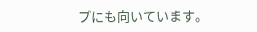プにも向いています。